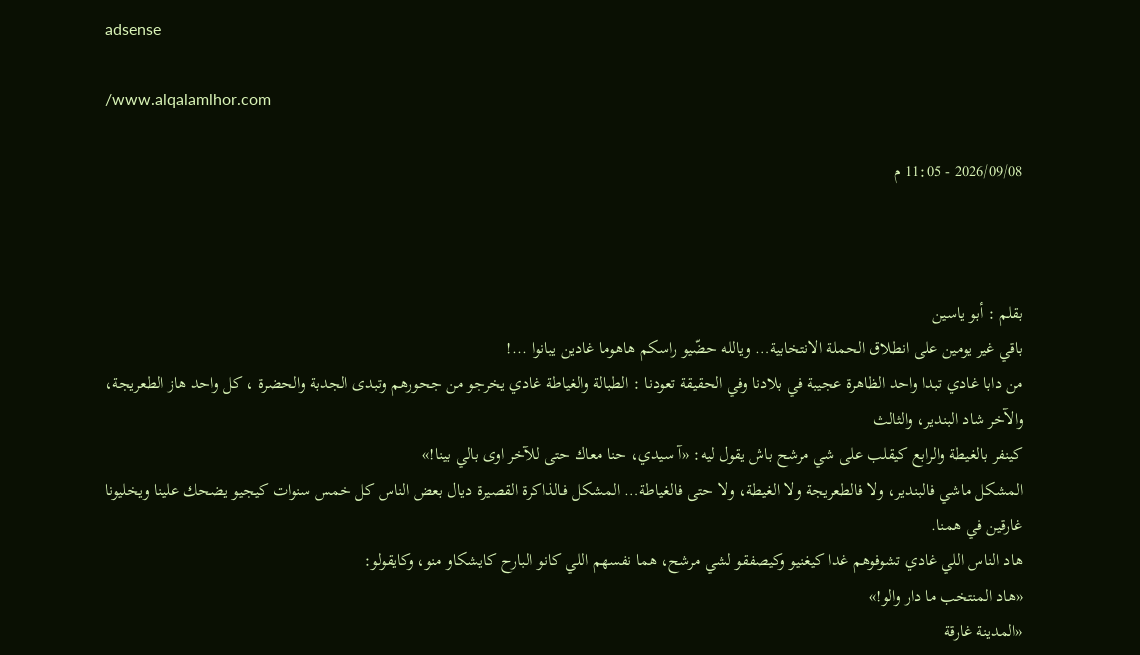adsense

/www.alqalamlhor.com

2026/09/08 - 11:05 م



بقلم : أبو ياسين
باقي غير يومين على انطلاق الحملة الانتخابية… ويالله حضّيو راسكم هاهوما غادين يبانوا ...!
من دابا غادي تبدا واحد الظاهرة عجيبة في بلادنا وفي الحقيقة تعودنا : الطبالة والغياطة غادي يخرجو من جحورهم وتبدى الجدبة والحضرة ، كل واحد هاز الطعريجة، والآخر شاد البندير، والثالث
كينفر بالغيطة والرابع كيقلب على شي مرشح باش يقول ليه: «آ سيدي، حنا معاك حتى للآخر اوى بالي بينا!»
المشكل ماشي فالبندير، ولا فالطعريجة ولا الغيطة، ولا حتى فالغياطة… المشكل فـالذاكرة القصيرة ديال بعض الناس كل خمس سنوات كيجيو يضحك علينا ويخليونا غارقين في همنا.
هاد الناس اللي غادي تشوفوهم غدا كيغنيو وكيصفقو لشي مرشح، هما نفسهم اللي كانو البارح كايشكاو منو، وكايقولو:
«هاد المنتخب ما دار والو!»
«المدينة غارقة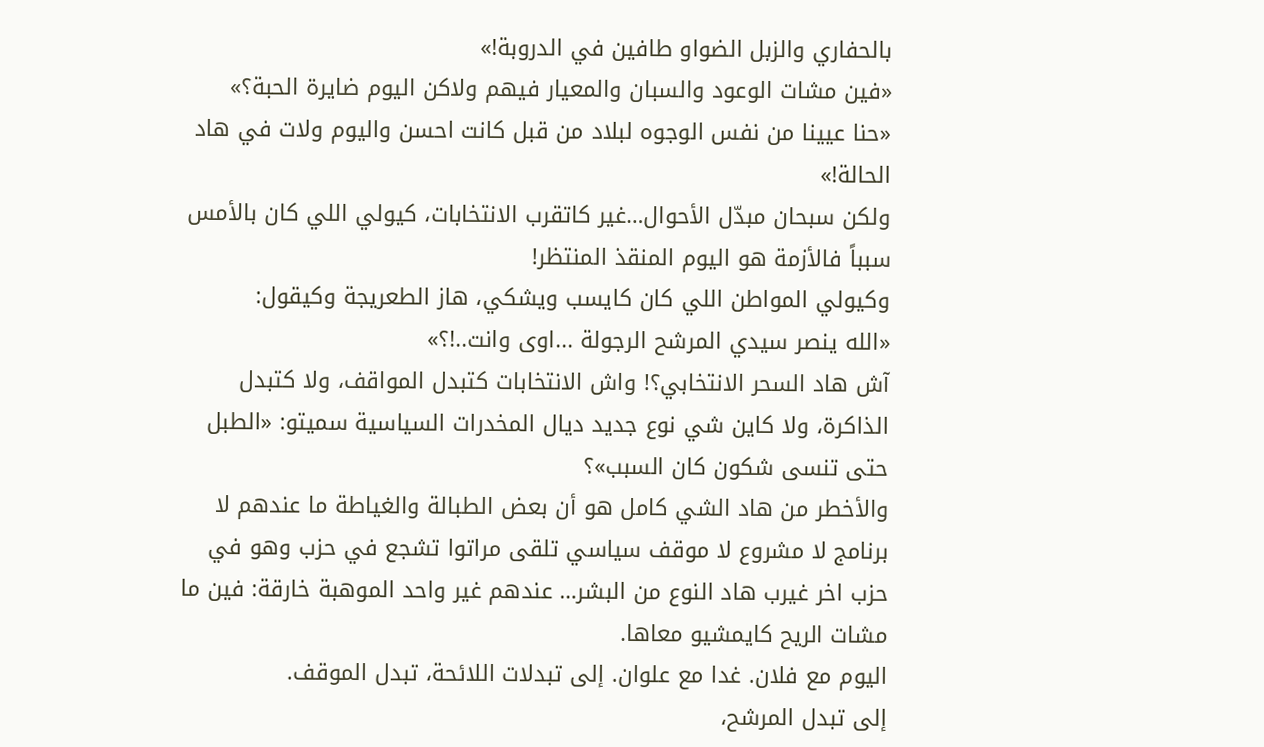بالحفاري والزبل الضواو طافين في الدروبة!»
«فين مشات الوعود والسبان والمعيار فيهم ولاكن اليوم ضايرة الحبة؟»
«حنا عيينا من نفس الوجوه لبلاد من قبل كانت احسن واليوم ولات في هاد الحالة!»
ولكن سبحان مبدّل الأحوال…غير كاتقرب الانتخابات، كيولي اللي كان بالأمس سبباً فالأزمة هو اليوم المنقذ المنتظر!
وكيولي المواطن اللي كان كايسب ويشكي، هاز الطعريجة وكيقول:
«الله ينصر سيدي المرشح الرجولة ...اوى وانت..!؟»
آش هاد السحر الانتخابي؟! واش الانتخابات كتبدل المواقف، ولا كتبدل الذاكرة، ولا كاين شي نوع جديد ديال المخدرات السياسية سميتو: «الطبل حتى تنسى شكون كان السبب»؟
والأخطر من هاد الشي كامل هو أن بعض الطبالة والغياطة ما عندهم لا برنامج لا مشروع لا موقف سياسي تلقى مراتوا تشجع في حزب وهو في حزب اخر غيرب هاد النوع من البشر… عندهم غير واحد الموهبة خارقة: فين ما مشات الريح كايمشيو معاها.
اليوم مع فلان. غدا مع علوان. إلى تبدلات اللائحة، تبدل الموقف.
إلى تبدل المرشح،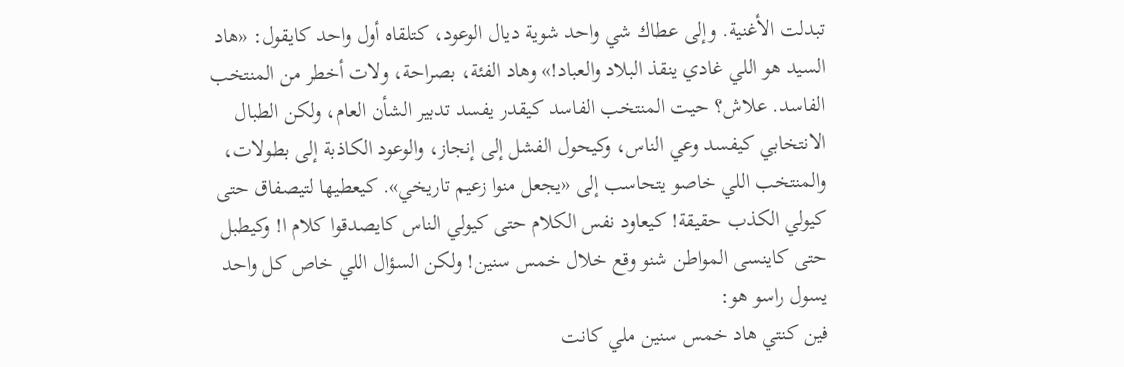تبدلت الأغنية. وإلى عطاك شي واحد شوية ديال الوعود، كتلقاه أول واحد كايقول: «هاد السيد هو اللي غادي ينقذ البلاد والعباد!» وهاد الفئة، بصراحة، ولات أخطر من المنتخب الفاسد. علاش؟ حيت المنتخب الفاسد كيقدر يفسد تدبير الشأن العام، ولكن الطبال الانتخابي كيفسد وعي الناس، وكيحول الفشل إلى إنجاز، والوعود الكاذبة إلى بطولات، والمنتخب اللي خاصو يتحاسب إلى «يجعل منوا زعيم تاريخي». كيعطيها لتيصفاق حتى كيولي الكذب حقيقة! كيعاود نفس الكلام حتى كيولي الناس كايصدقوا كلام ا! وكيطبل حتى كاينسى المواطن شنو وقع خلال خمس سنين! ولكن السؤال اللي خاص كل واحد يسول راسو هو:
فين كنتي هاد خمس سنين ملي كانت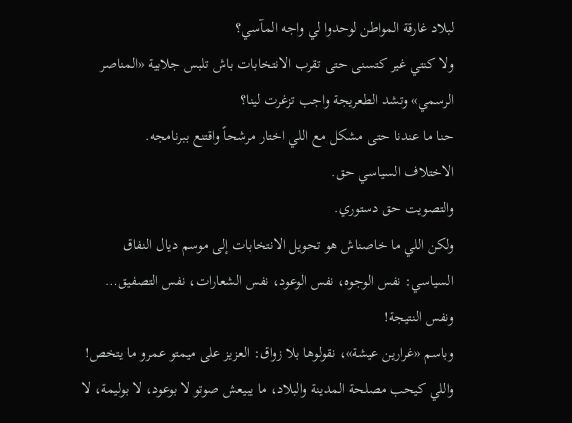لبلاد غارقة المواطن لوحدوا لي واجه المآسي؟
ولا كنتي غير كتسنى حتى تقرب الانتخابات باش تلبس جلابية «المناصر الرسمي» وتشد الطعريجة واجب تزغرت لينا؟
حنا ما عندنا حتى مشكل مع اللي اختار مرشحاً واقتنع ببرنامجه.
الاختلاف السياسي حق.
والتصويت حق دستوري.
ولكن اللي ما خاصناش هو تحويل الانتخابات إلى موسم ديال النفاق السياسي: نفس الوجوه، نفس الوعود، نفس الشعارات، نفس التصفيق… ونفس النتيجة!
وباسم «غرارين عيشة»، نقولوها بلا زواق: العزيز على ميمتو عمرو ما يتخص!
واللي كيحب مصلحة المدينة والبلاد، ما يبيعش صوتو لا بوعود، لا بوليمة، لا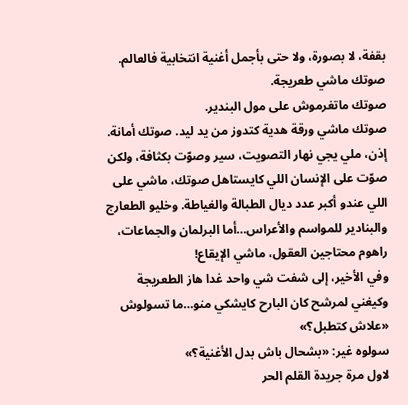بقفة، لا بصورة، ولا حتى بأجمل أغنية انتخابية فالعالم.
صوتك ماشي طعريجة.
صوتك ماتغرموش على مول البندير.
صوتك ماشي ورقة هدية كتدوز من يد ليد. صوتك أمانة.
إذن، ملي يجي نهار التصويت، سير وصوّت بكثافة، ولكن صوّت على الإنسان اللي كايستاهل صوتك، ماشي على اللي عندو أكبر عدد ديال الطبالة والغياطة. وخليو الطعارج والبنادير للمواسم والأعراس…أما البرلمان والجماعات، راهوم محتاجين العقول، ماشي الإيقاع!
وفي الأخير، إلى شفت شي واحد غدا هاز الطعريجة وكيغني لمرشح كان البارح كايشكي منو…ما تسولوش «علاش كتطبل؟»
سولوه غير: «بشحال باش بدل الأغنية؟»
لاول مرة جريدة القلم الحر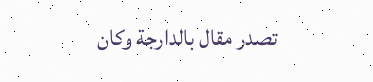تصدر مقال بالدارجة وكان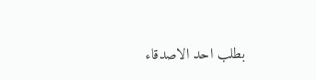بطلب احد الاصدقاء